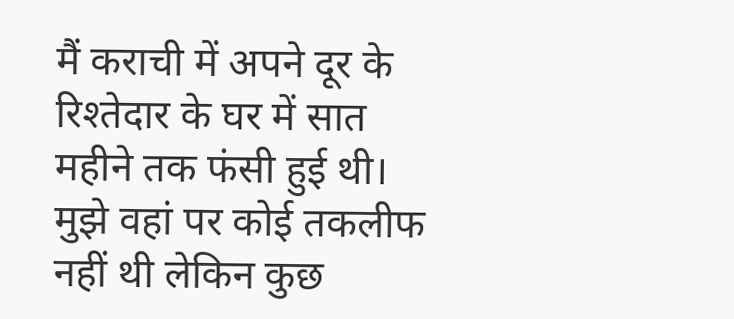मैं कराची में अपने दूर के रिश्तेदार के घर में सात महीने तक फंसी हुई थी। मुझे वहां पर कोई तकलीफ नहीं थी लेकिन कुछ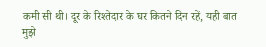कमी सी थी। दूर के रिश्तेदार के घर कितने दिन रहें, यही बात मुझे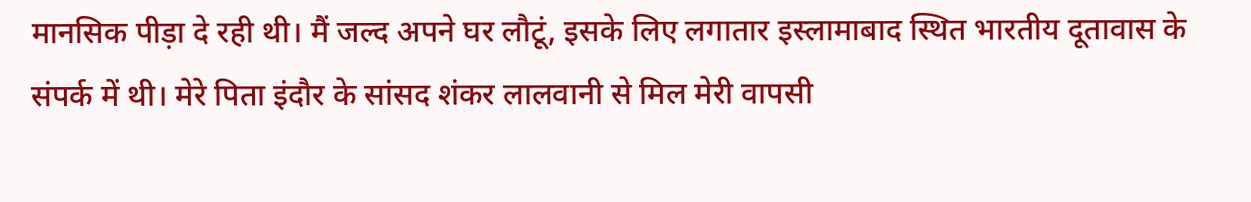मानसिक पीड़ा दे रही थी। मैं जल्द अपने घर लौटूं, इसके लिए लगातार इस्लामाबाद स्थित भारतीय दूतावास के संपर्क में थी। मेरे पिता इंदौर के सांसद शंकर लालवानी से मिल मेरी वापसी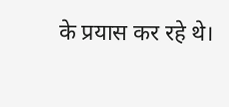के प्रयास कर रहे थे।